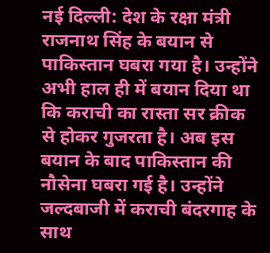नई दिल्ली: देश के रक्षा मंत्री राजनाथ सिंह के बयान से पाकिस्तान घबरा गया है। उन्होंने अभी हाल ही में बयान दिया था कि कराची का रास्ता सर क्रीक से होकर गुजरता है। अब इस बयान के बाद पाकिस्तान की नौसेना घबरा गई है। उन्होंने जल्दबाजी में कराची बंदरगाह के साथ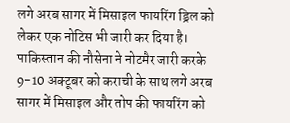लगे अरब सागर में मिसाइल फायरिंग ड्रिल को लेकर एक नोटिस भी जारी कर दिया है। पाकिस्तान की नौसेना ने नोटमैर जारी करके 9-10 अक्टूबर को कराची के साथ लगे अरब सागर में मिसाइल और तोप की फायरिंग को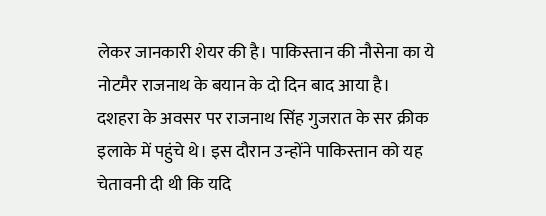लेकर जानकारी शेयर की है। पाकिस्तान की नौसेना का ये नोटमैर राजनाथ के बयान के दो दिन बाद आया है।
दशहरा के अवसर पर राजनाथ सिंह गुजरात के सर क्रीक इलाके में पहुंचे थे। इस दौरान उन्होंने पाकिस्तान को यह चेतावनी दी थी कि यदि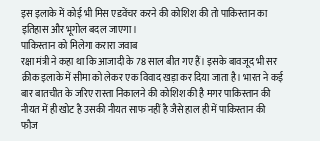इस इलाके में कोई भी मिस एडवेंचर करने की कोशिश की तो पाकिस्तान का इतिहास और भूगोल बदल जाएगा।
पाकिस्तान को मिलेगा करारा जवाब
रक्षा मंत्री ने कहा था कि आजादी के 78 साल बीत गए हैं। इसके बावजूद भी सर क्रीक इलाके में सीमा को लेकर एक विवाद खड़ा कर दिया जाता है। भारत ने कई बार बातचीत के जरिए रास्ता निकालने की कोशिश की है मगर पाकिस्तान की नीयत में ही खोट है उसकी नीयत साफ नहीं है जैसे हाल ही में पाकिस्तान की फौज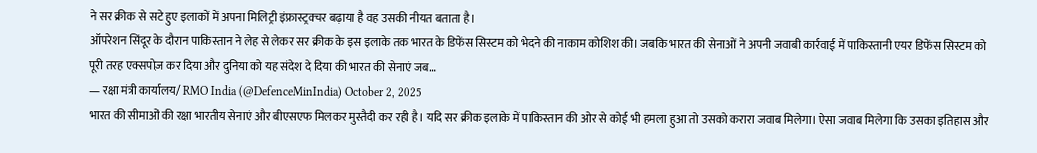ने सर क्रीक से सटे हुए इलाकों में अपना मिलिट्री इंफ्रास्ट्रक्चर बढ़ाया है वह उसकी नीयत बताता है।
ऑपरेशन सिंदूर के दौरान पाकिस्तान ने लेह से लेकर सर क्रीक के इस इलाके तक भारत के डिफेंस सिस्टम को भेदने की नाकाम कोशिश की। जबकि भारत की सेनाओं ने अपनी जवाबी कार्रवाई में पाकिस्तानी एयर डिफेंस सिस्टम को पूरी तरह एक्सपोज़ कर दिया और दुनिया को यह संदेश दे दिया की भारत की सेनाएं जब…
— रक्षा मंत्री कार्यालय/ RMO India (@DefenceMinIndia) October 2, 2025
भारत की सीमाओं की रक्षा भारतीय सेनाएं और बीएसएफ मिलकर मुस्तैदी कर रही है। यदि सर क्रीक इलाके में पाकिस्तान की ओर से कोई भी हमला हुआ तो उसको करारा जवाब मिलेगा। ऐसा जवाब मिलेगा कि उसका इतिहास और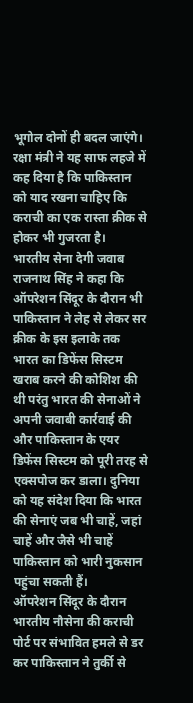भूगोल दोनों ही बदल जाएंगे। रक्षा मंत्री ने यह साफ लहजे में कह दिया है कि पाकिस्तान को याद रखना चाहिए कि कराची का एक रास्ता क्रीक से होकर भी गुजरता है।
भारतीय सेना देगी जवाब
राजनाथ सिंह ने कहा कि ऑपरेशन सिंदूर के दौरान भी पाकिस्तान ने लेह से लेकर सर क्रीक के इस इलाके तक भारत का डिफेंस सिस्टम खराब करने की कोशिश की थी परंतु भारत की सेनाओं ने अपनी जवाबी कार्रवाई की और पाकिस्तान के एयर डिफेंस सिस्टम को पूरी तरह से एक्सपोज कर डाला। दुनिया को यह संदेश दिया कि भारत की सेनाएं जब भी चाहें, जहां चाहें और जैसे भी चाहें पाकिस्तान को भारी नुकसान पहुंचा सकती हैं।
ऑपरेशन सिंदूर के दौरान भारतीय नौसेना की कराची पोर्ट पर संभावित हमले से डर कर पाकिस्तान ने तुर्की से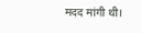मदद मांगी थी।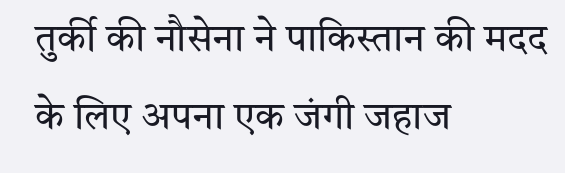तुर्की की नौसेना ने पाकिस्तान की मदद के लिए अपना एक जंगी जहाज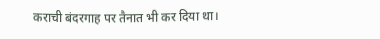कराची बंदरगाह पर तैनात भी कर दिया था।